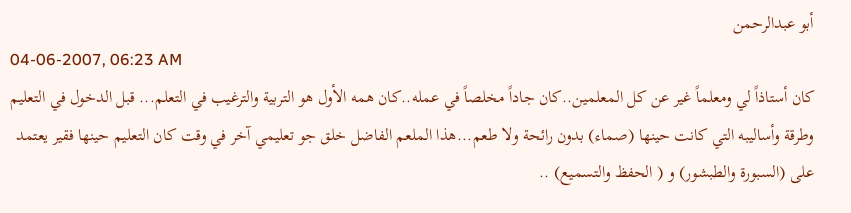أبو عبدالرحمن
04-06-2007, 06:23 AM
كان أستاذاً لي ومعلماً غير عن كل المعلمين..كان جاداً مخلصاً في عمله..كان همه الأول هو التربية والترغيب في التعلم... قبل الدخول في التعليم وطرقة وأساليبه التي كانت حينها (صماء) بدون رائحة ولا طعم...هذا الملعم الفاضل خلق جو تعليمي آخر في وقت كان التعليم حينها فقير يعتمد على (السبورة والطبشور) و ( الحفظ والتسميع) ..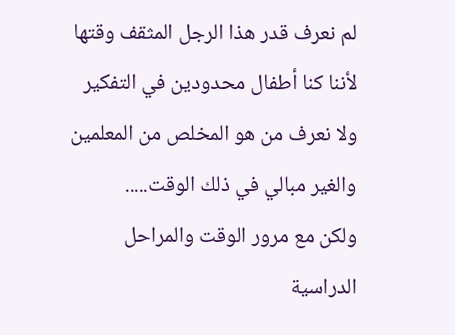لم نعرف قدر هذا الرجل المثقف وقتها لأننا كنا أطفال محدودين في التفكير ولا نعرف من هو المخلص من المعلمين والغير مبالي في ذلك الوقت.....
ولكن مع مرور الوقت والمراحل الدراسية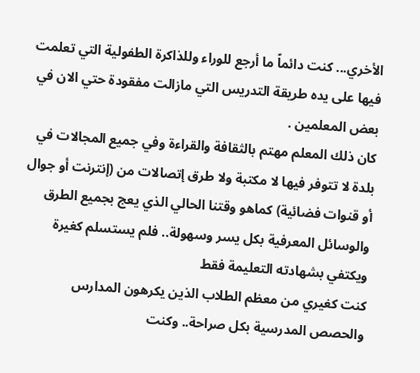الأخري... كنت دائماً ما أرجع للوراء وللذاكرة الطفولية التي تعلمت فيها على يده طريقة التدريس التي مازالت مفقودة حتي الان في بعض المعلمين .
كان ذلك المعلم مهتم بالثقافة والقراءة وفي جميع المجالات في بلدة لا تتوفر فيها لا مكتبة ولا طرق إتصالات من (إنترنت أو جوال أو قنوات فضائية) كماهو وقتنا الحالي الذي يعج بجميع الطرق والوسائل المعرفية بكل يسر وسهولة.. فلم يستسلم كغيرة ويكتفي بشهادته التعليمة فقط
كنت كغيري من معظم الطلاب الذين يكرهون المدارس والحصص المدرسية بكل صراحة.. وكنت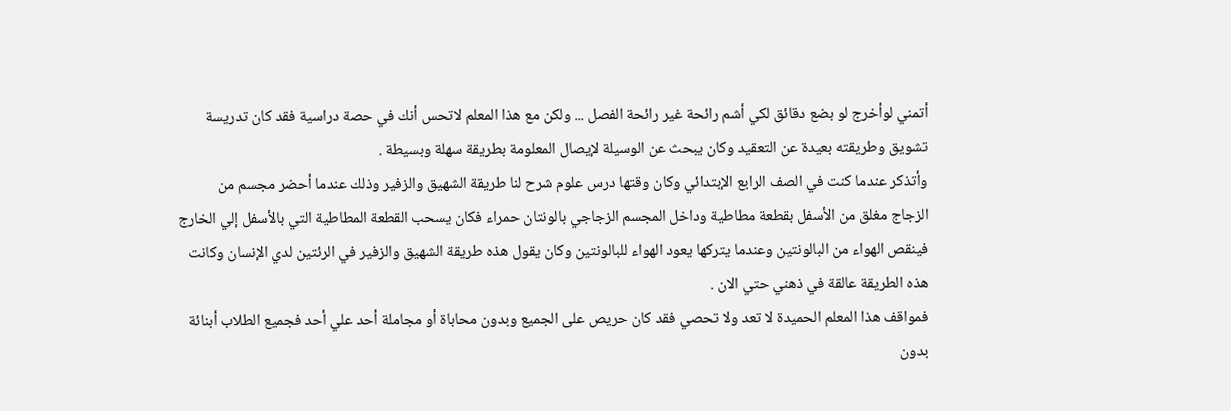أتمني لوأخرج لو بضع دقائق لكي أشم رائحة غير رائحة الفصل ... ولكن مع هذا المعلم لاتحس أنك في حصة دراسية فقد كان تدريسة تشويق وطريقته بعيدة عن التعقيد وكان يبحث عن الوسيلة لإيصال المعلومة بطريقة سهلة وبسيطة .
وأتذكر عندما كنت في الصف الرابع الإبتدائي وكان وقتها درس علوم شرح لنا طريقة الشهيق والزفير وذلك عندما أحضر مجسم من الزجاج مغلق من الأسفل بقطعة مطاطية وداخل المجسم الزجاجي بالونتان حمراء فكان يسحب القطعة المطاطية التي بالأسفل إلي الخارج فينقص الهواء من البالونتين وعندما يتركها يعود الهواء للبالونتين وكان يقول هذه طريقة الشهيق والزفير في الرئتين لدي الإنسان وكانت هذه الطريقة عالقة في ذهني حتي الان .
فمواقف هذا المعلم الحميدة لا تعد ولا تحصي فقد كان حريص على الجميع وبدون محاباة أو مجاملة أحد علي أحد فجميع الطلاب أبنائة بدون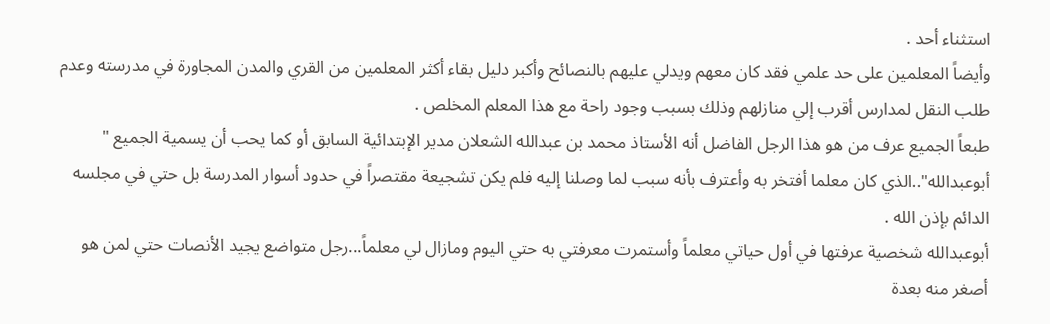استثناء أحد .
وأيضاً المعلمين على حد علمي فقد كان معهم ويدلي عليهم بالنصائح وأكبر دليل بقاء أكثر المعلمين من القري والمدن المجاورة في مدرسته وعدم طلب النقل لمدارس أقرب إلي منازلهم وذلك بسبب وجود راحة مع هذا المعلم المخلص .
طبعاً الجميع عرف من هو هذا الرجل الفاضل أنه الأستاذ محمد بن عبدالله الشعلان مدير الإبتدائية السابق أو كما يحب أن يسمية الجميع " أبوعبدالله"..الذي كان معلما أفتخر به وأعترف بأنه سبب لما وصلنا إليه فلم يكن تشجيعة مقتصراً في حدود أسوار المدرسة بل حتي في مجلسه الدائم بإذن الله .
أبوعبدالله شخصية عرفتها في أول حياتي معلماً وأستمرت معرفتي به حتي اليوم ومازال لي معلماً...رجل متواضع يجيد الأنصات حتي لمن هو أصغر منه بعدة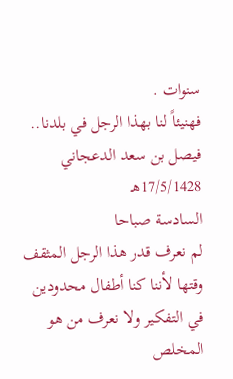سنوات .
فهنيئاً لنا بهذا الرجل في بلدنا..
فيصل بن سعد الدعجاني
17/5/1428هـ
السادسة صباحا
لم نعرف قدر هذا الرجل المثقف وقتها لأننا كنا أطفال محدودين في التفكير ولا نعرف من هو المخلص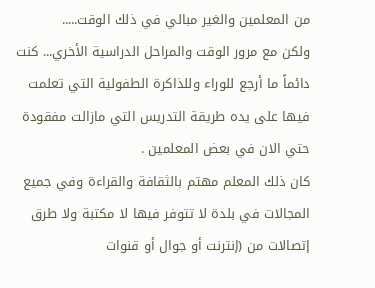من المعلمين والغير مبالي في ذلك الوقت.....
ولكن مع مرور الوقت والمراحل الدراسية الأخري... كنت دائماً ما أرجع للوراء وللذاكرة الطفولية التي تعلمت فيها على يده طريقة التدريس التي مازالت مفقودة حتي الان في بعض المعلمين .
كان ذلك المعلم مهتم بالثقافة والقراءة وفي جميع المجالات في بلدة لا تتوفر فيها لا مكتبة ولا طرق إتصالات من (إنترنت أو جوال أو قنوات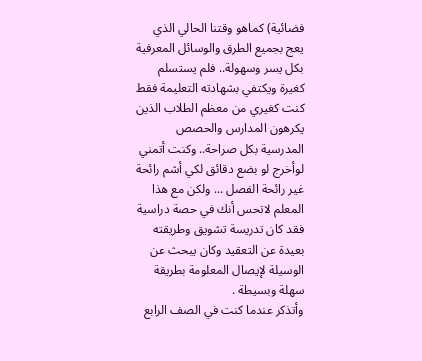فضائية) كماهو وقتنا الحالي الذي يعج بجميع الطرق والوسائل المعرفية بكل يسر وسهولة.. فلم يستسلم كغيرة ويكتفي بشهادته التعليمة فقط
كنت كغيري من معظم الطلاب الذين يكرهون المدارس والحصص المدرسية بكل صراحة.. وكنت أتمني لوأخرج لو بضع دقائق لكي أشم رائحة غير رائحة الفصل ... ولكن مع هذا المعلم لاتحس أنك في حصة دراسية فقد كان تدريسة تشويق وطريقته بعيدة عن التعقيد وكان يبحث عن الوسيلة لإيصال المعلومة بطريقة سهلة وبسيطة .
وأتذكر عندما كنت في الصف الرابع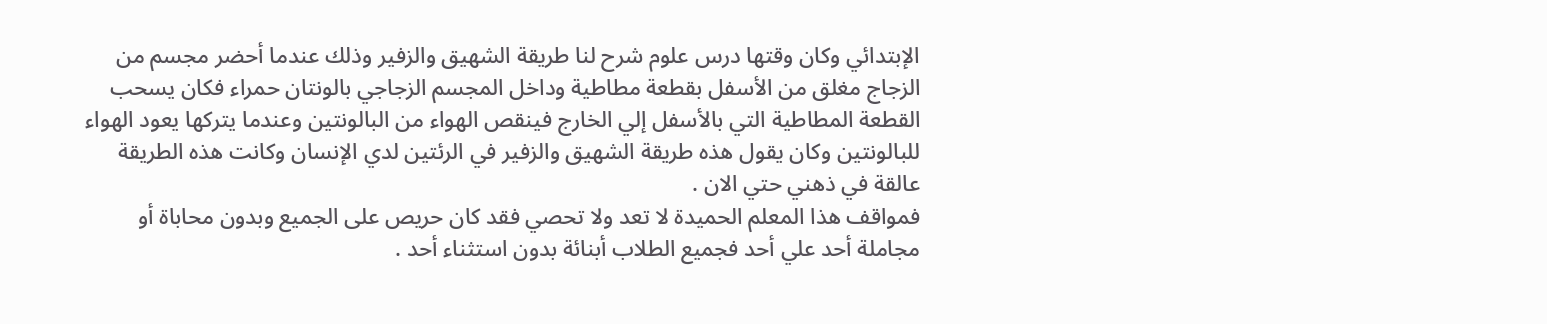الإبتدائي وكان وقتها درس علوم شرح لنا طريقة الشهيق والزفير وذلك عندما أحضر مجسم من الزجاج مغلق من الأسفل بقطعة مطاطية وداخل المجسم الزجاجي بالونتان حمراء فكان يسحب القطعة المطاطية التي بالأسفل إلي الخارج فينقص الهواء من البالونتين وعندما يتركها يعود الهواء للبالونتين وكان يقول هذه طريقة الشهيق والزفير في الرئتين لدي الإنسان وكانت هذه الطريقة عالقة في ذهني حتي الان .
فمواقف هذا المعلم الحميدة لا تعد ولا تحصي فقد كان حريص على الجميع وبدون محاباة أو مجاملة أحد علي أحد فجميع الطلاب أبنائة بدون استثناء أحد .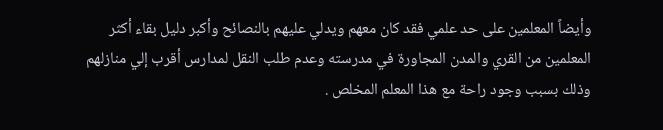وأيضاً المعلمين على حد علمي فقد كان معهم ويدلي عليهم بالنصائح وأكبر دليل بقاء أكثر المعلمين من القري والمدن المجاورة في مدرسته وعدم طلب النقل لمدارس أقرب إلي منازلهم وذلك بسبب وجود راحة مع هذا المعلم المخلص .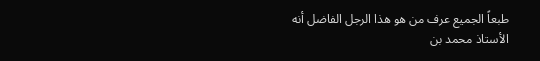طبعاً الجميع عرف من هو هذا الرجل الفاضل أنه الأستاذ محمد بن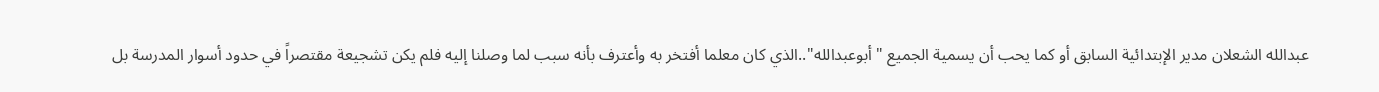عبدالله الشعلان مدير الإبتدائية السابق أو كما يحب أن يسمية الجميع " أبوعبدالله"..الذي كان معلما أفتخر به وأعترف بأنه سبب لما وصلنا إليه فلم يكن تشجيعة مقتصراً في حدود أسوار المدرسة بل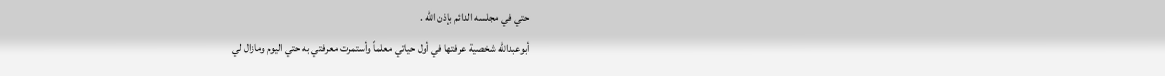حتي في مجلسه الدائم بإذن الله .
أبوعبدالله شخصية عرفتها في أول حياتي معلماً وأستمرت معرفتي به حتي اليوم ومازال لي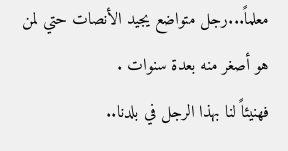معلماً...رجل متواضع يجيد الأنصات حتي لمن هو أصغر منه بعدة سنوات .
فهنيئاً لنا بهذا الرجل في بلدنا..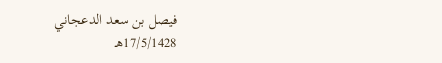فيصل بن سعد الدعجاني
17/5/1428هـ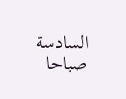السادسة صباحا